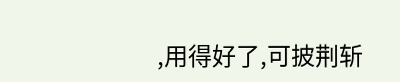,用得好了,可披荆斩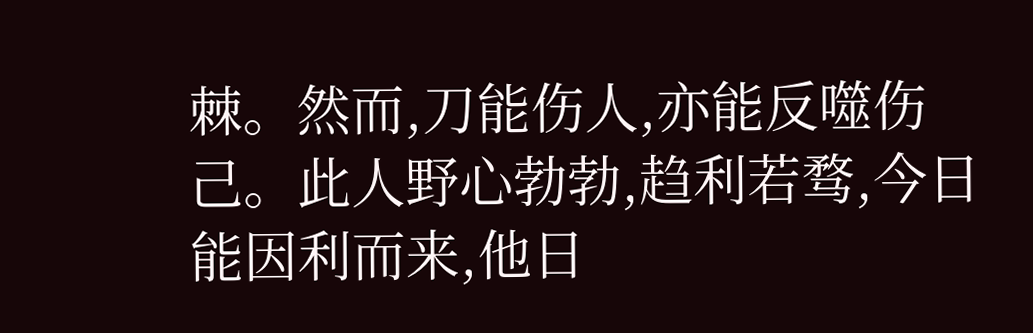棘。然而,刀能伤人,亦能反噬伤己。此人野心勃勃,趋利若骛,今日能因利而来,他日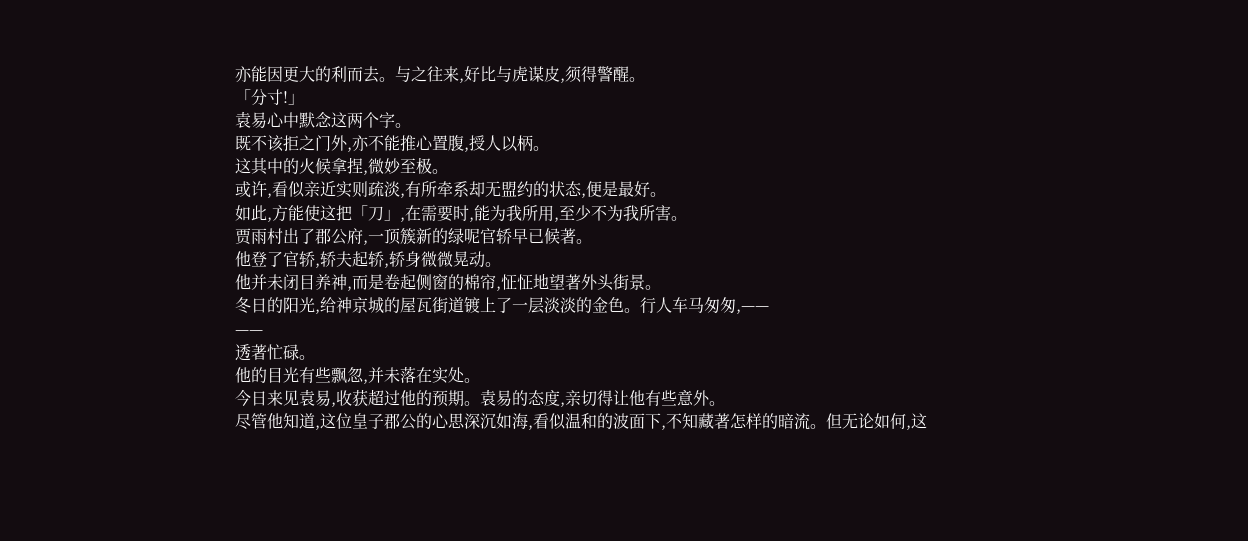亦能因更大的利而去。与之往来,好比与虎谋皮,须得警醒。
「分寸!」
袁易心中默念这两个字。
既不该拒之门外,亦不能推心置腹,授人以柄。
这其中的火候拿捏,微妙至极。
或许,看似亲近实则疏淡,有所牵系却无盟约的状态,便是最好。
如此,方能使这把「刀」,在需要时,能为我所用,至少不为我所害。
贾雨村出了郡公府,一顶簇新的绿呢官轿早已候著。
他登了官轿,轿夫起轿,轿身微微晃动。
他并未闭目养神,而是卷起侧窗的棉帘,怔怔地望著外头街景。
冬日的阳光,给神京城的屋瓦街道镀上了一层淡淡的金色。行人车马匆匆,——
——
透著忙碌。
他的目光有些飘忽,并未落在实处。
今日来见袁易,收获超过他的预期。袁易的态度,亲切得让他有些意外。
尽管他知道,这位皇子郡公的心思深沉如海,看似温和的波面下,不知藏著怎样的暗流。但无论如何,这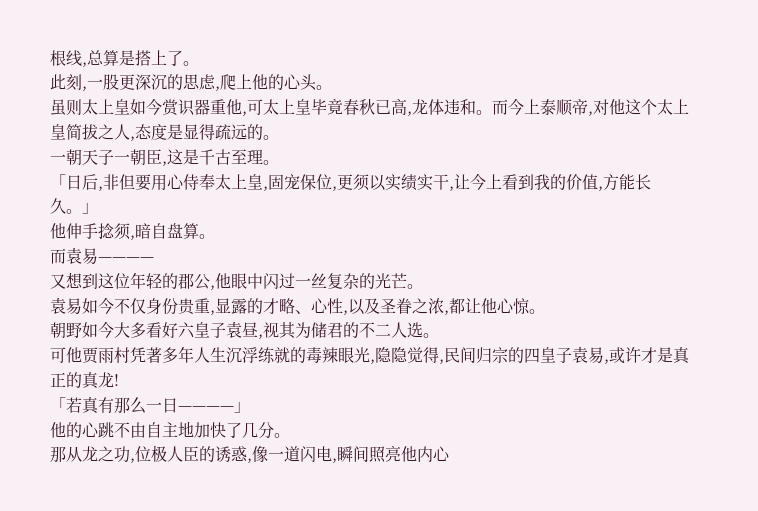根线,总算是搭上了。
此刻,一股更深沉的思虑,爬上他的心头。
虽则太上皇如今赏识器重他,可太上皇毕竟春秋已高,龙体违和。而今上泰顺帝,对他这个太上皇简拔之人,态度是显得疏远的。
一朝天子一朝臣,这是千古至理。
「日后,非但要用心侍奉太上皇,固宠保位,更须以实绩实干,让今上看到我的价值,方能长久。」
他伸手捻须,暗自盘算。
而袁易————
又想到这位年轻的郡公,他眼中闪过一丝复杂的光芒。
袁易如今不仅身份贵重,显露的才略、心性,以及圣眷之浓,都让他心惊。
朝野如今大多看好六皇子袁昼,视其为储君的不二人选。
可他贾雨村凭著多年人生沉浮练就的毒辣眼光,隐隐觉得,民间归宗的四皇子袁易,或许才是真正的真龙!
「若真有那么一日————」
他的心跳不由自主地加快了几分。
那从龙之功,位极人臣的诱惑,像一道闪电,瞬间照亮他内心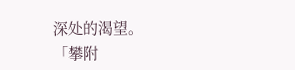深处的渴望。
「攀附